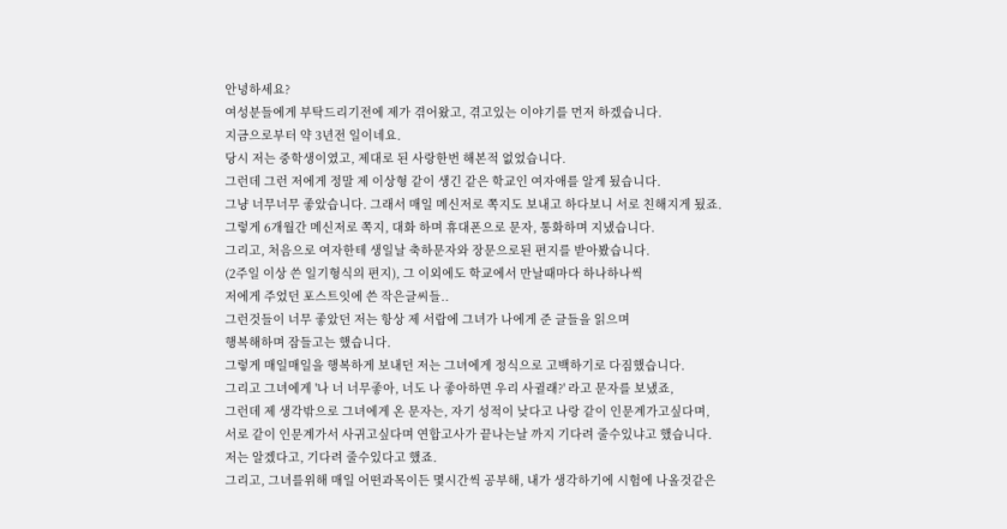안녕하세요?
여성분들에게 부탁드리기전에 제가 겪어왔고, 겪고있는 이야기를 먼저 하겠습니다.
지금으로부터 약 3년전 일이네요.
당시 저는 중학생이였고, 제대로 된 사랑한번 해본적 없었습니다.
그런데 그런 저에게 정말 제 이상형 같이 생긴 같은 학교인 여자애를 알게 됬습니다.
그냥 너무너무 좋았습니다. 그래서 매일 메신저로 쪽지도 보내고 하다보니 서로 친해지게 됬죠.
그렇게 6개월간 메신저로 쪽지, 대화 하며 휴대폰으로 문자, 통화하며 지냈습니다.
그리고, 처음으로 여자한테 생일날 축하문자와 장문으로된 편지를 받아봤습니다.
(2주일 이상 쓴 일기형식의 편지), 그 이외에도 학교에서 만날때마다 하나하나씩
저에게 주었던 포스트잇에 쓴 작은글씨들..
그런것들이 너무 좋았던 저는 항상 제 서랍에 그녀가 나에게 준 글들을 읽으며
행복해하며 잠들고는 했습니다.
그렇게 매일매일을 행복하게 보내던 저는 그녀에게 정식으로 고백하기로 다짐했습니다.
그리고 그녀에게 '나 너 너무좋아, 너도 나 좋아하면 우리 사귈래?' 라고 문자를 보냈죠,
그런데 제 생각밖으로 그녀에게 온 문자는, 자기 성적이 낮다고 나랑 같이 인문계가고싶다며,
서로 같이 인문계가서 사귀고싶다며 연합고사가 끝나는날 까지 기다려 줄수있냐고 했습니다.
저는 알겠다고, 기다려 줄수있다고 했죠.
그리고, 그녀를위해 매일 어떤과목이든 몇시간씩 공부해, 내가 생각하기에 시험에 나올것같은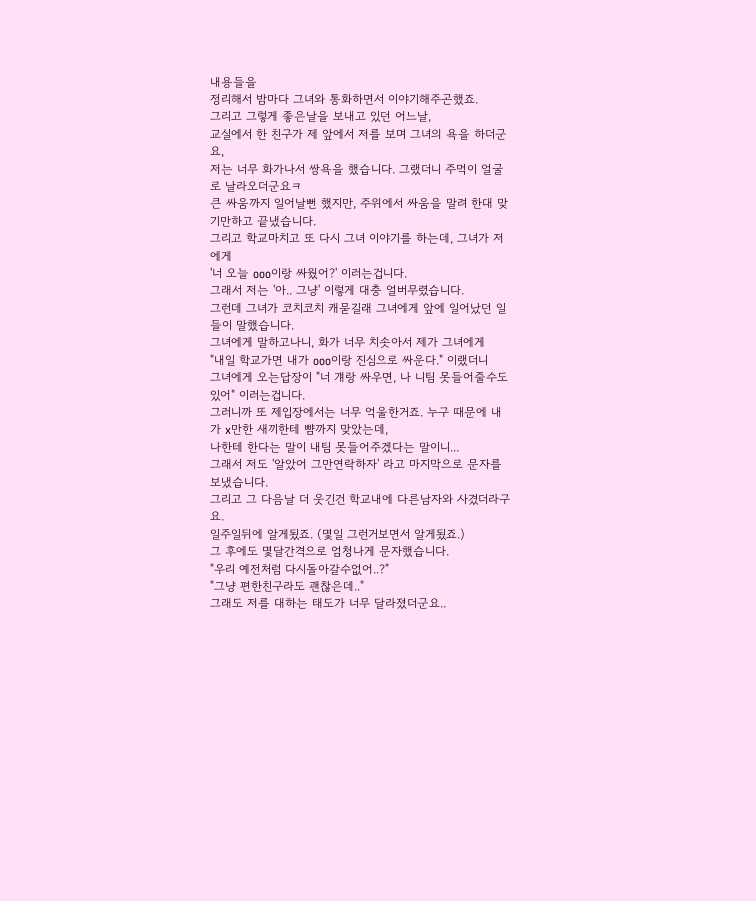내용들을
정리해서 밤마다 그녀와 통화하면서 이야기해주곤했죠.
그리고 그렇게 좋은날을 보내고 있던 어느날,
교실에서 한 친구가 제 앞에서 저를 보며 그녀의 욕을 하더군요,
저는 너무 화가나서 쌍욕을 했습니다. 그랬더니 주먹이 얼굴로 날라오더군요ㅋ
큰 싸움까지 일어날뻔 했지만, 주위에서 싸움을 말려 한대 맞기만하고 끝냈습니다.
그리고 학교마치고 또 다시 그녀 이야기를 하는데, 그녀가 저에게
'너 오늘 ooo이랑 싸웠어?' 이러는겁니다.
그래서 저는 '아.. 그냥' 이렇게 대충 얼버무렸습니다.
그런데 그녀가 코치코치 캐묻길래 그녀에게 앞에 일어났던 일들이 말했습니다.
그녀에게 말하고나니, 화가 너무 치솟아서 제가 그녀에게
"내일 학교가면 내가 ooo이랑 진심으로 싸운다." 이랬더니
그녀에게 오는답장이 "너 걔랑 싸우면, 나 니팀 못들어줄수도 있어" 이러는겁니다.
그러니까 또 제입장에서는 너무 억울한거죠. 누구 때문에 내가 x만한 새끼한테 뺨까지 맞았는데,
나한테 한다는 말이 내팀 못들어주겠다는 말이니...
그래서 저도 '알았어 그만연락하자' 라고 마지막으로 문자를 보냈습니다.
그리고 그 다음날 더 웃긴건 학교내에 다른남자와 사겼더라구요.
일주일뒤에 알게됬죠. (몇일 그런거보면서 알게됬죠.)
그 후에도 몇달간격으로 엄청나게 문자했습니다.
"우리 예전처럼 다시돌아갈수없어..?"
"그냥 편한친구라도 괜찮은데.."
그래도 저를 대하는 태도가 너무 달라졌더군요..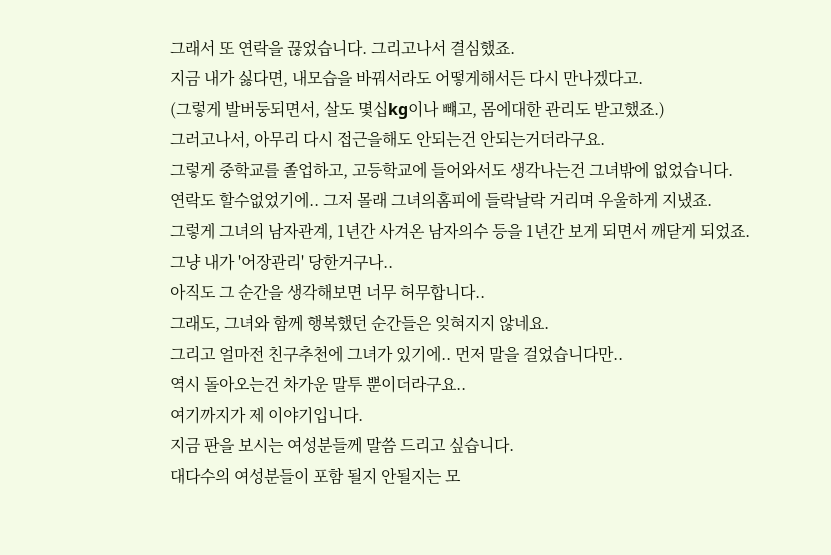그래서 또 연락을 끊었습니다. 그리고나서 결심했죠.
지금 내가 싫다면, 내모습을 바꿔서라도 어떻게해서든 다시 만나겠다고.
(그렇게 발버둥되면서, 살도 몇십kg이나 뺴고, 몸에대한 관리도 받고했죠.)
그러고나서, 아무리 다시 접근을해도 안되는건 안되는거더라구요.
그렇게 중학교를 졸업하고, 고등학교에 들어와서도 생각나는건 그녀밖에 없었습니다.
연락도 할수없었기에.. 그저 몰래 그녀의홈피에 들락날락 거리며 우울하게 지냈죠.
그렇게 그녀의 남자관계, 1년간 사겨온 남자의수 등을 1년간 보게 되면서 깨닫게 되었죠.
그냥 내가 '어장관리' 당한거구나..
아직도 그 순간을 생각해보면 너무 허무합니다..
그래도, 그녀와 함께 행복했던 순간들은 잊혀지지 않네요.
그리고 얼마전 친구추천에 그녀가 있기에.. 먼저 말을 걸었습니다만..
역시 돌아오는건 차가운 말투 뿐이더라구요..
여기까지가 제 이야기입니다.
지금 판을 보시는 여성분들께 말씀 드리고 싶습니다.
대다수의 여성분들이 포함 될지 안될지는 모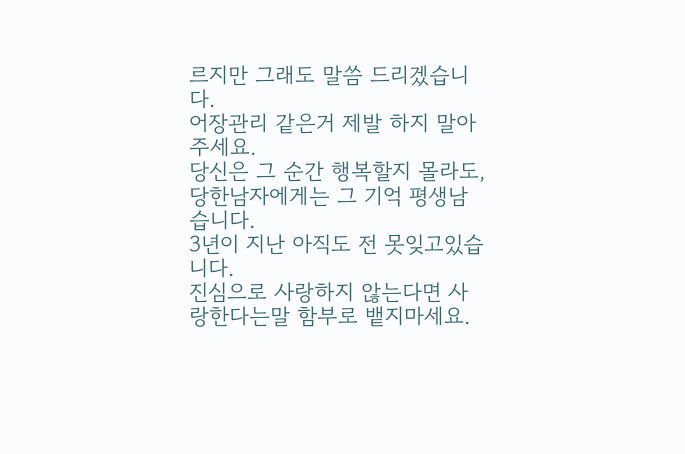르지만 그래도 말씀 드리겠습니다.
어장관리 같은거 제발 하지 말아주세요.
당신은 그 순간 행복할지 몰라도, 당한남자에게는 그 기억 평생남습니다.
3년이 지난 아직도 전 못잊고있습니다.
진심으로 사랑하지 않는다면 사랑한다는말 함부로 뱉지마세요.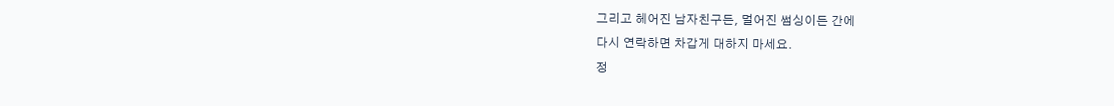그리고 헤어진 남자친구든, 멀어진 썸싱이든 간에
다시 연락하면 차갑게 대하지 마세요.
정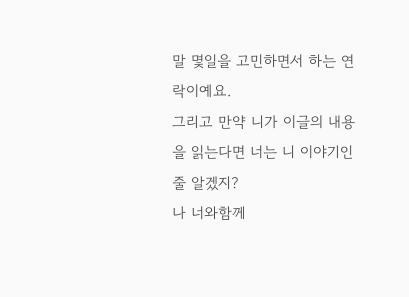말 몇일을 고민하면서 하는 연락이예요.
그리고 만약 니가 이글의 내용을 읽는다면 너는 니 이야기인줄 알겠지?
나 너와함께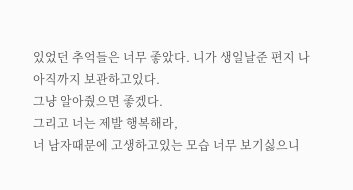있었던 추억들은 너무 좋았다. 니가 생일날준 편지 나 아직까지 보관하고있다.
그냥 알아줬으면 좋겠다.
그리고 너는 제발 행복해라,
너 남자때문에 고생하고있는 모습 너무 보기싫으니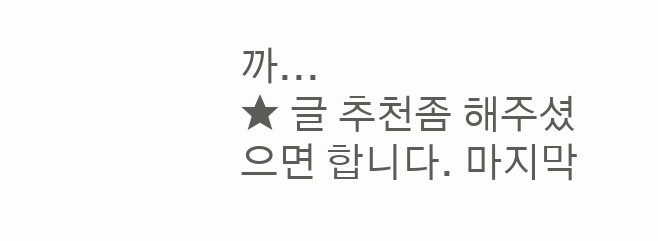까...
★ 글 추천좀 해주셨으면 합니다. 마지막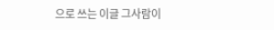으로 쓰는 이글 그사람이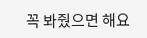꼭 봐줬으면 해요